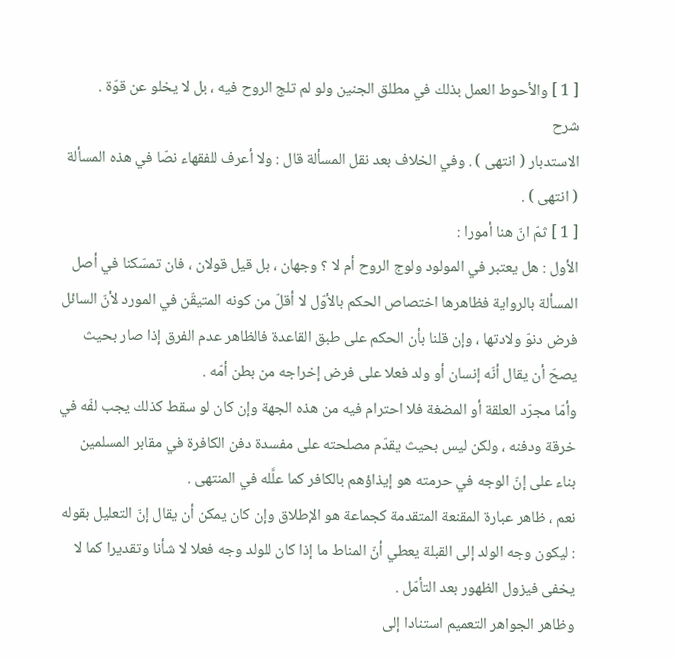[ 1 ] والأحوط العمل بذلك في مطلق الجنين ولو لم تلج الروح فيه ، بل لا يخلو عن قوّة .
شرح
الاستدبار ( انتهى ) . وفي الخلاف بعد نقل المسألة قال : ولا أعرف للفقهاء نصّا في هذه المسألة ( انتهى ) .
[ 1 ] ثمّ انّ هنا أمورا :
الأول : هل يعتبر في المولود ولوج الروح أم لا ؟ وجهان ، بل قيل قولان ، فان تمسّكنا في أصل المسألة بالرواية فظاهرها اختصاص الحكم بالأوّل لا أقلّ من كونه المتيقّن في المورد لأنّ السائل فرض دنوّ ولادتها ، وإن قلنا بأن الحكم على طبق القاعدة فالظاهر عدم الفرق إذا صار بحيث يصحّ أن يقال أنّه إنسان أو ولد فعلا على فرض إخراجه من بطن أمّه .
وأمّا مجرّد العلقة أو المضغة فلا احترام فيه من هذه الجهة وإن كان لو سقط كذلك يجب لفّه في خرقة ودفنه ، ولكن ليس بحيث يقدّم مصلحته على مفسدة دفن الكافرة في مقابر المسلمين بناء على إنّ الوجه في حرمته هو إيذاؤهم بالكافر كما علَّله في المنتهى .
نعم ، ظاهر عبارة المقنعة المتقدمة كجماعة هو الإطلاق وإن كان يمكن أن يقال إنّ التعليل بقوله : ليكون وجه الولد إلى القبلة يعطي أنّ المناط ما إذا كان للولد وجه فعلا لا شأنا وتقديرا كما لا يخفى فيزول الظهور بعد التأمّل .
وظاهر الجواهر التعميم استنادا إلى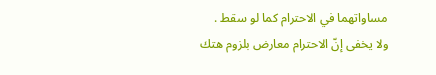مساواتهما في الاحترام كما لو سقط .
ولا يخفى إنّ الاحترام معارض بلزوم هتك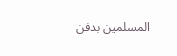المسلمين بدفن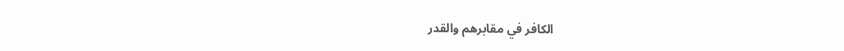الكافر في مقابرهم والقدر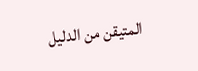المتيقن من الدليل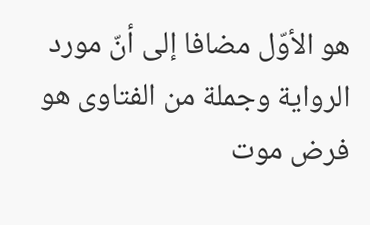هو الأوّل مضافا إلى أنّ مورد الرواية وجملة من الفتاوى هو فرض موت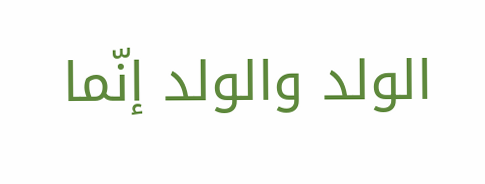الولد والولد إنّما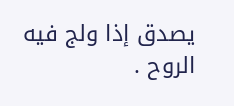يصدق إذا ولج فيه الروح .